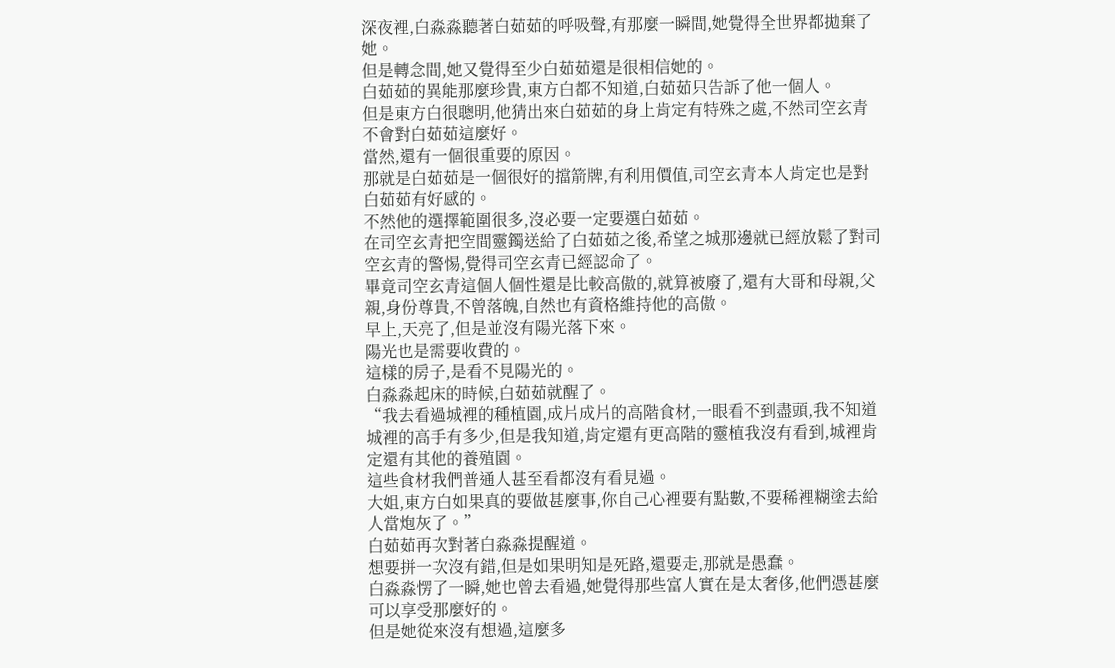深夜裡,白淼淼聽著白茹茹的呼吸聲,有那麼一瞬間,她覺得全世界都拋棄了她。
但是轉念間,她又覺得至少白茹茹還是很相信她的。
白茹茹的異能那麼珍貴,東方白都不知道,白茹茹只告訴了他一個人。
但是東方白很聰明,他猜出來白茹茹的身上肯定有特殊之處,不然司空玄青不會對白茹茹這麼好。
當然,還有一個很重要的原因。
那就是白茹茹是一個很好的擋箭牌,有利用價值,司空玄青本人肯定也是對白茹茹有好感的。
不然他的選擇範圍很多,沒必要一定要選白茹茹。
在司空玄青把空間靈鐲送給了白茹茹之後,希望之城那邊就已經放鬆了對司空玄青的警惕,覺得司空玄青已經認命了。
畢竟司空玄青這個人個性還是比較高傲的,就算被廢了,還有大哥和母親,父親,身份尊貴,不曾落魄,自然也有資格維持他的高傲。
早上,天亮了,但是並沒有陽光落下來。
陽光也是需要收費的。
這樣的房子,是看不見陽光的。
白淼淼起床的時候,白茹茹就醒了。
“我去看過城裡的種植園,成片成片的高階食材,一眼看不到盡頭,我不知道城裡的高手有多少,但是我知道,肯定還有更高階的靈植我沒有看到,城裡肯定還有其他的養殖園。
這些食材我們普通人甚至看都沒有看見過。
大姐,東方白如果真的要做甚麼事,你自己心裡要有點數,不要稀裡糊塗去給人當炮灰了。”
白茹茹再次對著白淼淼提醒道。
想要拼一次沒有錯,但是如果明知是死路,還要走,那就是愚蠢。
白淼淼愣了一瞬,她也曾去看過,她覺得那些富人實在是太奢侈,他們憑甚麼可以享受那麼好的。
但是她從來沒有想過,這麼多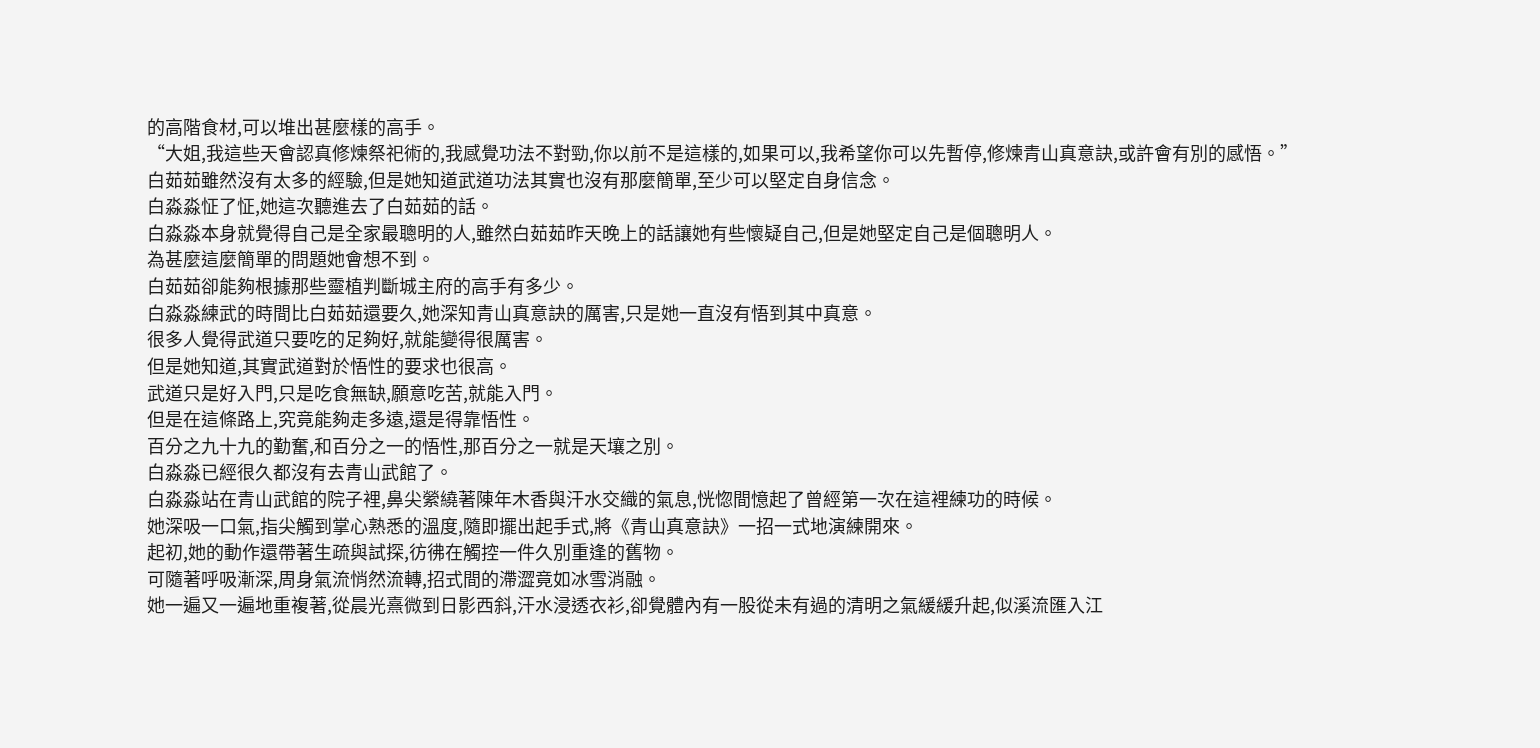的高階食材,可以堆出甚麼樣的高手。
“大姐,我這些天會認真修煉祭祀術的,我感覺功法不對勁,你以前不是這樣的,如果可以,我希望你可以先暫停,修煉青山真意訣,或許會有別的感悟。”
白茹茹雖然沒有太多的經驗,但是她知道武道功法其實也沒有那麼簡單,至少可以堅定自身信念。
白淼淼怔了怔,她這次聽進去了白茹茹的話。
白淼淼本身就覺得自己是全家最聰明的人,雖然白茹茹昨天晚上的話讓她有些懷疑自己,但是她堅定自己是個聰明人。
為甚麼這麼簡單的問題她會想不到。
白茹茹卻能夠根據那些靈植判斷城主府的高手有多少。
白淼淼練武的時間比白茹茹還要久,她深知青山真意訣的厲害,只是她一直沒有悟到其中真意。
很多人覺得武道只要吃的足夠好,就能變得很厲害。
但是她知道,其實武道對於悟性的要求也很高。
武道只是好入門,只是吃食無缺,願意吃苦,就能入門。
但是在這條路上,究竟能夠走多遠,還是得靠悟性。
百分之九十九的勤奮,和百分之一的悟性,那百分之一就是天壤之別。
白淼淼已經很久都沒有去青山武館了。
白淼淼站在青山武館的院子裡,鼻尖縈繞著陳年木香與汗水交織的氣息,恍惚間憶起了曾經第一次在這裡練功的時候。
她深吸一口氣,指尖觸到掌心熟悉的溫度,隨即擺出起手式,將《青山真意訣》一招一式地演練開來。
起初,她的動作還帶著生疏與試探,彷彿在觸控一件久別重逢的舊物。
可隨著呼吸漸深,周身氣流悄然流轉,招式間的滯澀竟如冰雪消融。
她一遍又一遍地重複著,從晨光熹微到日影西斜,汗水浸透衣衫,卻覺體內有一股從未有過的清明之氣緩緩升起,似溪流匯入江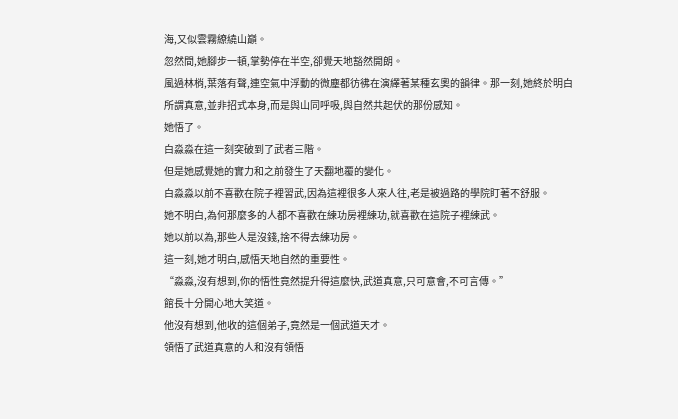海,又似雲霧繚繞山巔。
忽然間,她腳步一頓,掌勢停在半空,卻覺天地豁然開朗。
風過林梢,葉落有聲,連空氣中浮動的微塵都彷彿在演繹著某種玄奧的韻律。那一刻,她終於明白所謂真意,並非招式本身,而是與山同呼吸,與自然共起伏的那份感知。
她悟了。
白淼淼在這一刻突破到了武者三階。
但是她感覺她的實力和之前發生了天翻地覆的變化。
白淼淼以前不喜歡在院子裡習武,因為這裡很多人來人往,老是被過路的學院盯著不舒服。
她不明白,為何那麼多的人都不喜歡在練功房裡練功,就喜歡在這院子裡練武。
她以前以為,那些人是沒錢,捨不得去練功房。
這一刻,她才明白,感悟天地自然的重要性。
“淼淼,沒有想到,你的悟性竟然提升得這麼快,武道真意,只可意會,不可言傳。”
館長十分開心地大笑道。
他沒有想到,他收的這個弟子,竟然是一個武道天才。
領悟了武道真意的人和沒有領悟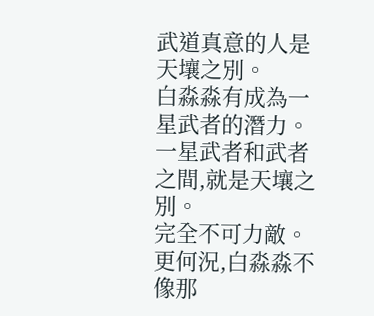武道真意的人是天壤之別。
白淼淼有成為一星武者的潛力。
一星武者和武者之間,就是天壤之別。
完全不可力敵。
更何況,白淼淼不像那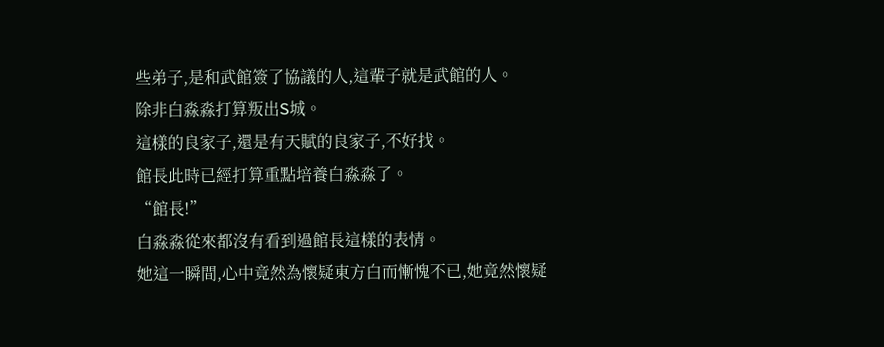些弟子,是和武館簽了協議的人,這輩子就是武館的人。
除非白淼淼打算叛出S城。
這樣的良家子,還是有天賦的良家子,不好找。
館長此時已經打算重點培養白淼淼了。
“館長!”
白淼淼從來都沒有看到過館長這樣的表情。
她這一瞬間,心中竟然為懷疑東方白而慚愧不已,她竟然懷疑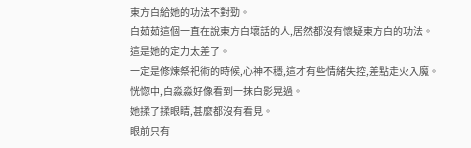東方白給她的功法不對勁。
白茹茹這個一直在說東方白壞話的人,居然都沒有懷疑東方白的功法。
這是她的定力太差了。
一定是修煉祭祀術的時候,心神不穩,這才有些情緒失控,差點走火入魔。
恍惚中,白淼淼好像看到一抹白影晃過。
她揉了揉眼睛,甚麼都沒有看見。
眼前只有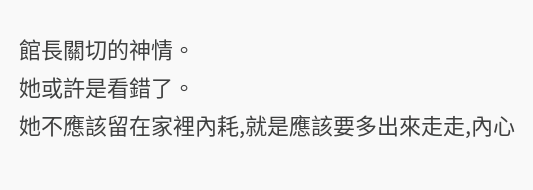館長關切的神情。
她或許是看錯了。
她不應該留在家裡內耗,就是應該要多出來走走,內心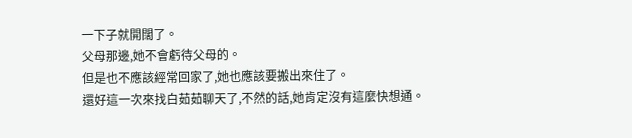一下子就開闊了。
父母那邊,她不會虧待父母的。
但是也不應該經常回家了,她也應該要搬出來住了。
還好這一次來找白茹茹聊天了,不然的話,她肯定沒有這麼快想通。